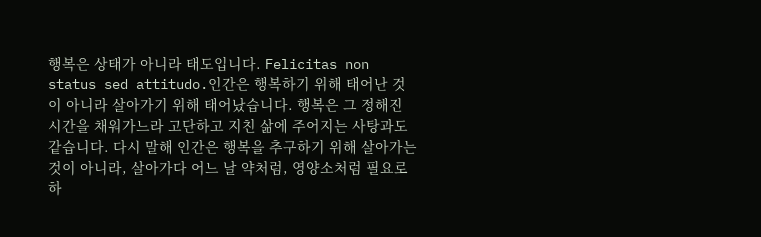행복은 상태가 아니라 태도입니다. Felicitas non status sed attitudo.인간은 행복하기 위해 태어난 것이 아니라 살아가기 위해 태어났습니다. 행복은 그 정해진 시간을 채워가느라 고단하고 지친 삶에 주어지는 사탕과도 같습니다. 다시 말해 인간은 행복을 추구하기 위해 살아가는 것이 아니라, 살아가다 어느 날 약처럼, 영양소처럼 필요로 하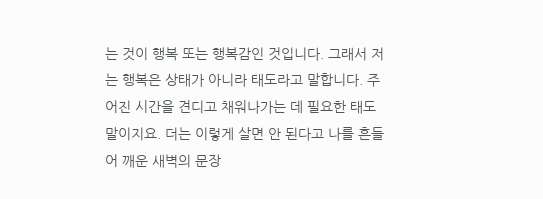는 것이 행복 또는 행복감인 것입니다. 그래서 저는 행복은 상태가 아니라 태도라고 말합니다. 주어진 시간을 견디고 채워나가는 데 필요한 태도 말이지요. 더는 이렇게 살면 안 된다고 나를 흔들어 깨운 새벽의 문장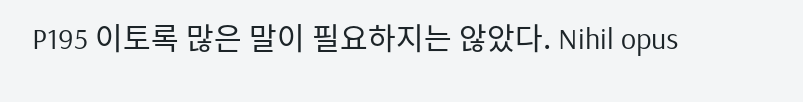P195 이토록 많은 말이 필요하지는 않았다. Nihil opus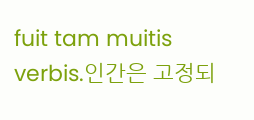fuit tam muitis verbis.인간은 고정되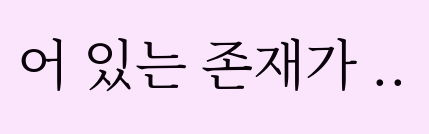어 있는 존재가 ..